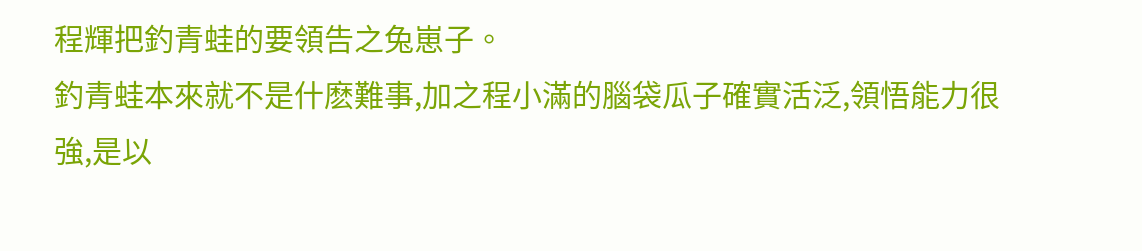程輝把釣青蛙的要領告之兔崽子。
釣青蛙本來就不是什麽難事,加之程小滿的腦袋瓜子確實活泛,領悟能力很強,是以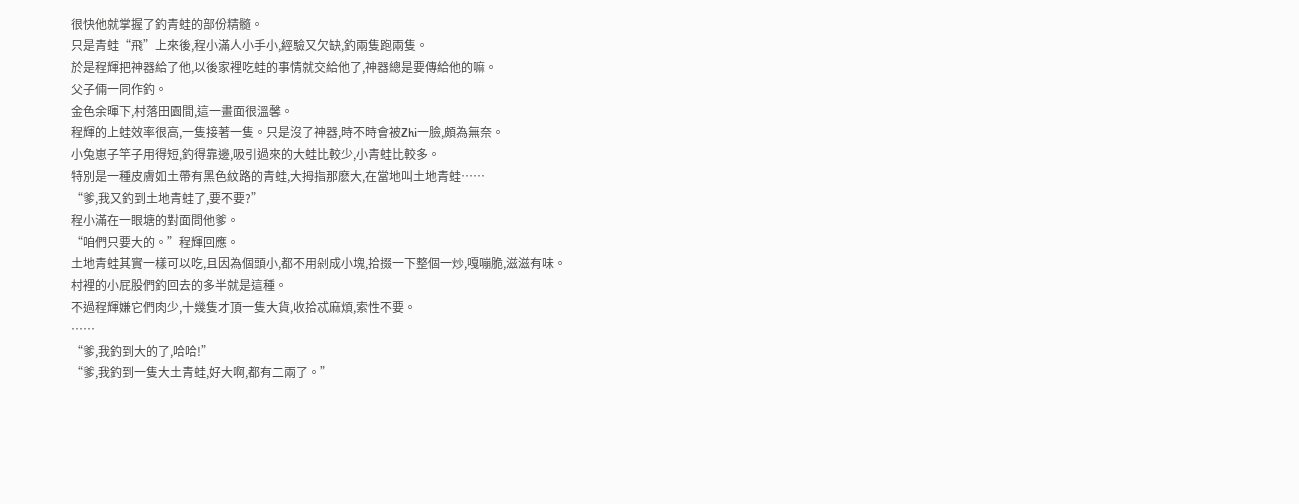很快他就掌握了釣青蛙的部份精髓。
只是青蛙“飛”上來後,程小滿人小手小,經驗又欠缺,釣兩隻跑兩隻。
於是程輝把神器給了他,以後家裡吃蛙的事情就交給他了,神器總是要傳給他的嘛。
父子倆一同作釣。
金色余暉下,村落田園間,這一畫面很溫馨。
程輝的上蛙效率很高,一隻接著一隻。只是沒了神器,時不時會被Zhi一臉,頗為無奈。
小兔崽子竿子用得短,釣得靠邊,吸引過來的大蛙比較少,小青蛙比較多。
特別是一種皮膚如土帶有黑色紋路的青蛙,大拇指那麽大,在當地叫土地青蛙……
“爹,我又釣到土地青蛙了,要不要?”
程小滿在一眼塘的對面問他爹。
“咱們只要大的。”程輝回應。
土地青蛙其實一樣可以吃,且因為個頭小,都不用剁成小塊,拾掇一下整個一炒,嘎嘣脆,滋滋有味。
村裡的小屁股們釣回去的多半就是這種。
不過程輝嫌它們肉少,十幾隻才頂一隻大貨,收拾忒麻煩,索性不要。
……
“爹,我釣到大的了,哈哈!”
“爹,我釣到一隻大土青蛙,好大啊,都有二兩了。”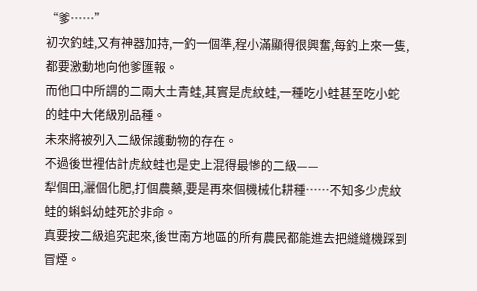“爹……”
初次釣蛙,又有神器加持,一釣一個準,程小滿顯得很興奮,每釣上來一隻,都要激動地向他爹匯報。
而他口中所謂的二兩大土青蛙,其實是虎紋蛙,一種吃小蛙甚至吃小蛇的蛙中大佬級別品種。
未來將被列入二級保護動物的存在。
不過後世裡估計虎紋蛙也是史上混得最慘的二級——
犁個田,灑個化肥,打個農藥,要是再來個機械化耕種……不知多少虎紋蛙的蝌蚪幼蛙死於非命。
真要按二級追究起來,後世南方地區的所有農民都能進去把縫縫機踩到冒煙。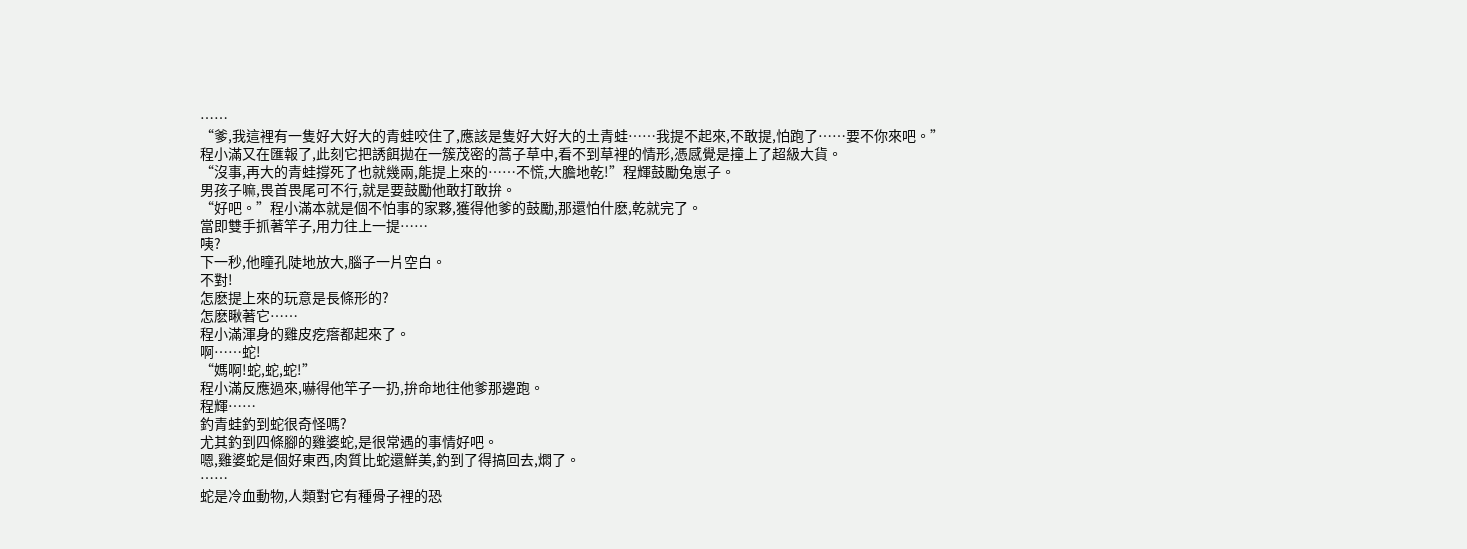……
“爹,我這裡有一隻好大好大的青蛙咬住了,應該是隻好大好大的土青蛙……我提不起來,不敢提,怕跑了……要不你來吧。”
程小滿又在匯報了,此刻它把誘餌拋在一簇茂密的蒿子草中,看不到草裡的情形,憑感覺是撞上了超級大貨。
“沒事,再大的青蛙撐死了也就幾兩,能提上來的……不慌,大膽地乾!”程輝鼓勵兔崽子。
男孩子嘛,畏首畏尾可不行,就是要鼓勵他敢打敢拚。
“好吧。”程小滿本就是個不怕事的家夥,獲得他爹的鼓勵,那還怕什麽,乾就完了。
當即雙手抓著竿子,用力往上一提……
咦?
下一秒,他瞳孔陡地放大,腦子一片空白。
不對!
怎麽提上來的玩意是長條形的?
怎麽瞅著它……
程小滿渾身的雞皮疙瘩都起來了。
啊……蛇!
“媽啊!蛇,蛇,蛇!”
程小滿反應過來,嚇得他竿子一扔,拚命地往他爹那邊跑。
程輝……
釣青蛙釣到蛇很奇怪嗎?
尤其釣到四條腳的雞婆蛇,是很常遇的事情好吧。
嗯,雞婆蛇是個好東西,肉質比蛇還鮮美,釣到了得搞回去,燜了。
……
蛇是冷血動物,人類對它有種骨子裡的恐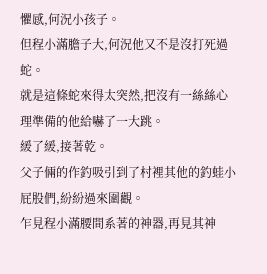懼感,何況小孩子。
但程小滿膽子大,何況他又不是沒打死過蛇。
就是這條蛇來得太突然,把沒有一絲絲心理準備的他給嚇了一大跳。
緩了緩,接著乾。
父子倆的作釣吸引到了村裡其他的釣蛙小屁股們,紛紛過來圍觀。
乍見程小滿腰間系著的神器,再見其神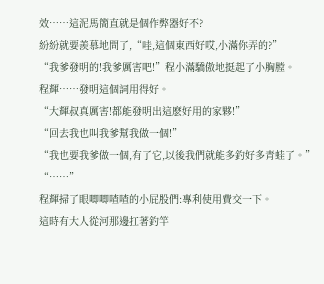效……這泥馬簡直就是個作弊器好不?
紛紛就要羨慕地問了,“哇,這個東西好哎,小滿你弄的?”
“我爹發明的!我爹厲害吧!”程小滿驕傲地挺起了小胸膛。
程輝……發明這個詞用得好。
“大輝叔真厲害!都能發明出這麽好用的家夥!”
“回去我也叫我爹幫我做一個!”
“我也要我爹做一個,有了它,以後我們就能多釣好多青蛙了。”
“……”
程輝掃了眼唧唧喳喳的小屁股們:專利使用費交一下。
這時有大人從河那邊扛著釣竿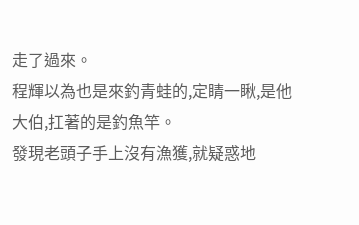走了過來。
程輝以為也是來釣青蛙的,定睛一瞅,是他大伯,扛著的是釣魚竿。
發現老頭子手上沒有漁獲,就疑惑地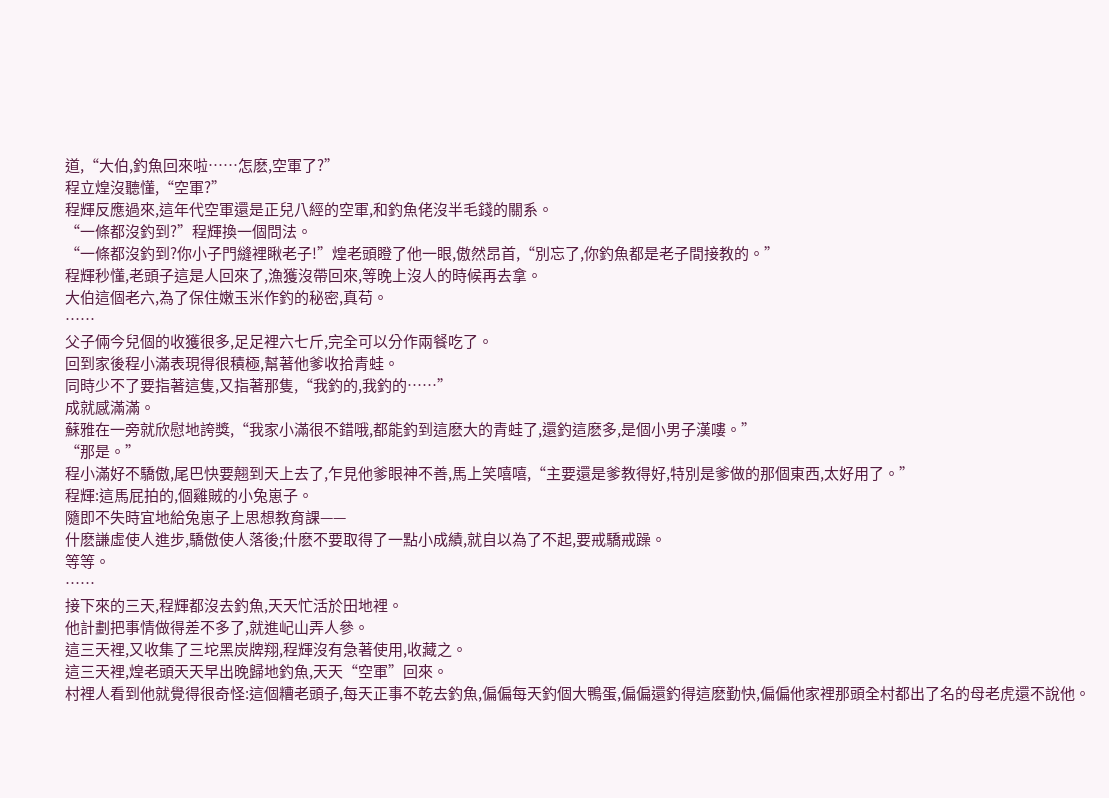道,“大伯,釣魚回來啦……怎麽,空軍了?”
程立煌沒聽懂,“空軍?”
程輝反應過來,這年代空軍還是正兒八經的空軍,和釣魚佬沒半毛錢的關系。
“一條都沒釣到?”程輝換一個問法。
“一條都沒釣到?你小子門縫裡瞅老子!”煌老頭瞪了他一眼,傲然昂首,“別忘了,你釣魚都是老子間接教的。”
程輝秒懂,老頭子這是人回來了,漁獲沒帶回來,等晚上沒人的時候再去拿。
大伯這個老六,為了保住嫩玉米作釣的秘密,真苟。
……
父子倆今兒個的收獲很多,足足裡六七斤,完全可以分作兩餐吃了。
回到家後程小滿表現得很積極,幫著他爹收拾青蛙。
同時少不了要指著這隻,又指著那隻,“我釣的,我釣的……”
成就感滿滿。
蘇雅在一旁就欣慰地誇獎,“我家小滿很不錯哦,都能釣到這麽大的青蛙了,還釣這麽多,是個小男子漢嘍。”
“那是。”
程小滿好不驕傲,尾巴快要翹到天上去了,乍見他爹眼神不善,馬上笑嘻嘻,“主要還是爹教得好,特別是爹做的那個東西,太好用了。”
程輝:這馬屁拍的,個雞賊的小兔崽子。
隨即不失時宜地給兔崽子上思想教育課——
什麽謙虛使人進步,驕傲使人落後;什麽不要取得了一點小成績,就自以為了不起,要戒驕戒躁。
等等。
……
接下來的三天,程輝都沒去釣魚,天天忙活於田地裡。
他計劃把事情做得差不多了,就進屺山弄人參。
這三天裡,又收集了三坨黑炭牌翔,程輝沒有急著使用,收藏之。
這三天裡,煌老頭天天早出晚歸地釣魚,天天“空軍”回來。
村裡人看到他就覺得很奇怪:這個糟老頭子,每天正事不乾去釣魚,偏偏每天釣個大鴨蛋,偏偏還釣得這麽勤快,偏偏他家裡那頭全村都出了名的母老虎還不說他。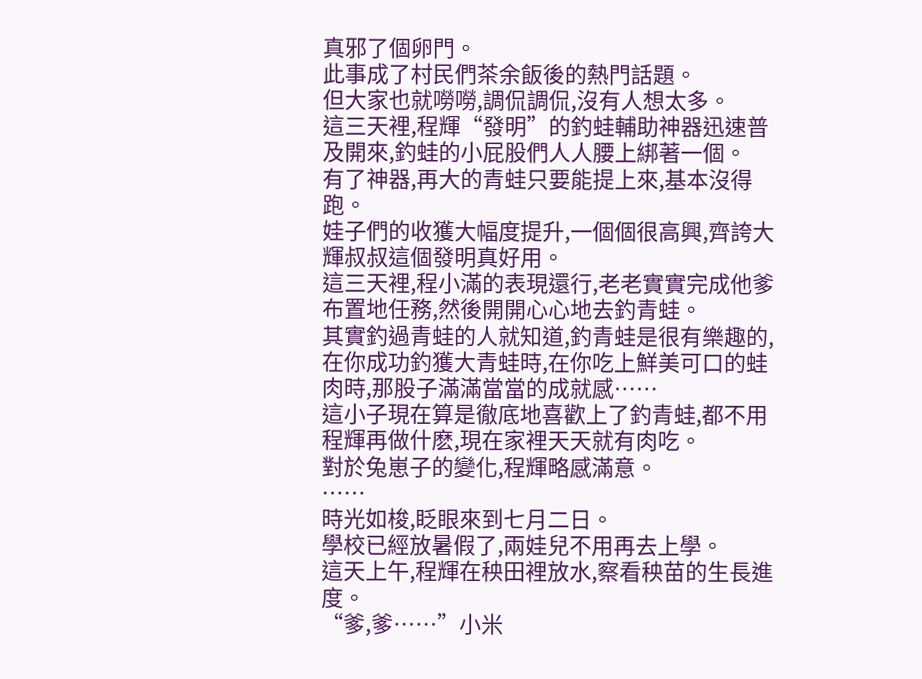真邪了個卵門。
此事成了村民們茶余飯後的熱門話題。
但大家也就嘮嘮,調侃調侃,沒有人想太多。
這三天裡,程輝“發明”的釣蛙輔助神器迅速普及開來,釣蛙的小屁股們人人腰上綁著一個。
有了神器,再大的青蛙只要能提上來,基本沒得跑。
娃子們的收獲大幅度提升,一個個很高興,齊誇大輝叔叔這個發明真好用。
這三天裡,程小滿的表現還行,老老實實完成他爹布置地任務,然後開開心心地去釣青蛙。
其實釣過青蛙的人就知道,釣青蛙是很有樂趣的,在你成功釣獲大青蛙時,在你吃上鮮美可口的蛙肉時,那股子滿滿當當的成就感……
這小子現在算是徹底地喜歡上了釣青蛙,都不用程輝再做什麽,現在家裡天天就有肉吃。
對於兔崽子的變化,程輝略感滿意。
……
時光如梭,眨眼來到七月二日。
學校已經放暑假了,兩娃兒不用再去上學。
這天上午,程輝在秧田裡放水,察看秧苗的生長進度。
“爹,爹……”小米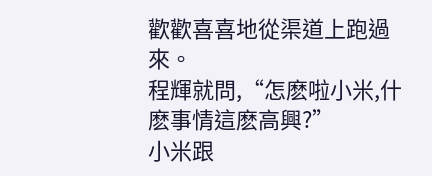歡歡喜喜地從渠道上跑過來。
程輝就問,“怎麽啦小米,什麽事情這麽高興?”
小米跟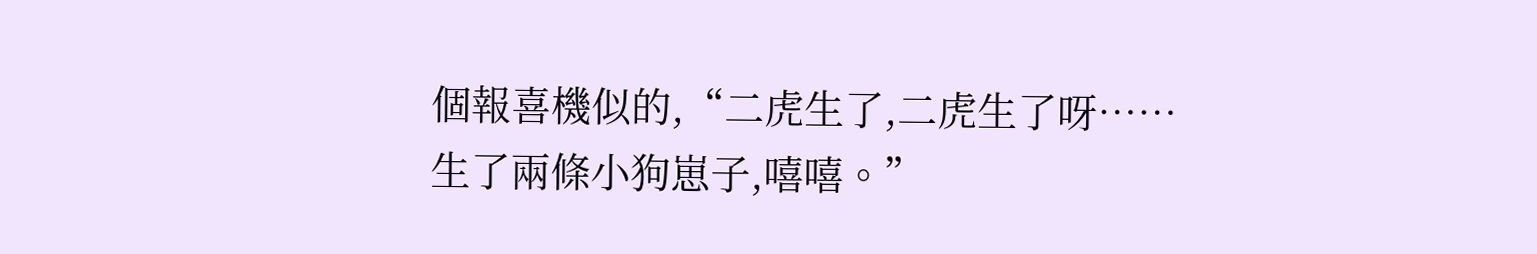個報喜機似的,“二虎生了,二虎生了呀……生了兩條小狗崽子,嘻嘻。”